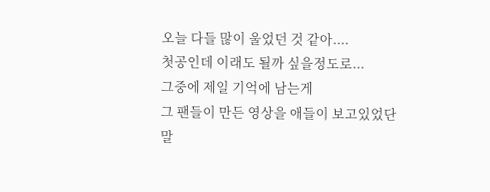오늘 다들 많이 울었던 것 같아....
첫공인데 이래도 될까 싶을정도로...
그중에 제일 기억에 남는게
그 팬들이 만든 영상을 애들이 보고있었단
말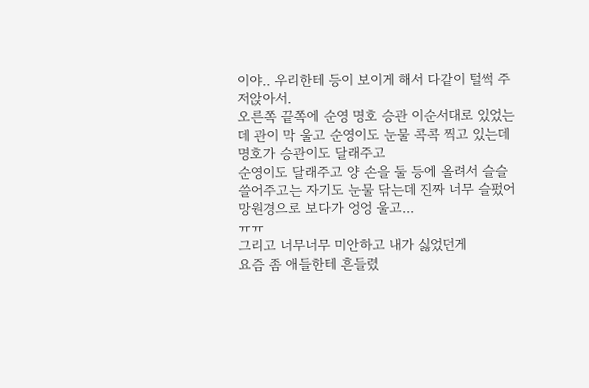이야.. 우리한테 등이 보이게 해서 다같이 털썩 주저앉아서.
오른쪽 끝쪽에 순영 명호 승관 이순서대로 있었는데 관이 막 울고 순영이도 눈물 콕콕 찍고 있는데 명호가 승관이도 달래주고
순영이도 달래주고 양 손을 둘 등에 올려서 슬슬 쓸어주고는 자기도 눈물 닦는데 진짜 너무 슬펐어 망원경으로 보다가 엉엉 울고...
ㅠㅠ
그리고 너무너무 미안하고 내가 싫었던게
요즘 좀 애들한테 흔들렸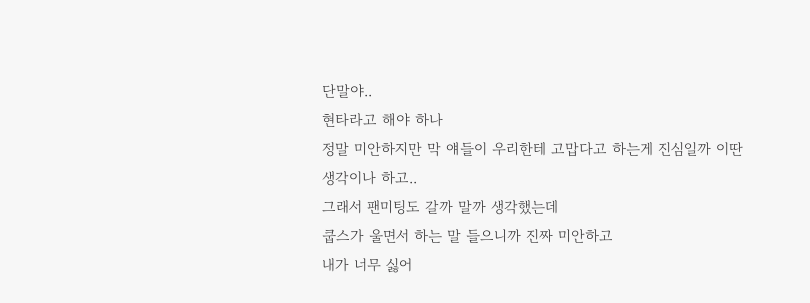단말야..
현타라고 해야 하나
정말 미안하지만 막 얘들이 우리한테 고맙다고 하는게 진심일까 이딴 생각이나 하고..
그래서 팬미팅도 갈까 말까 생각했는데
쿱스가 울면서 하는 말 들으니까 진짜 미안하고
내가 너무 싫어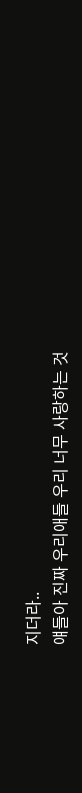지더라..
얘들아 진짜 우리애들 우리 너무 사랑하는 것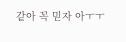같아 꼭 믿자 아ㅜㅜ